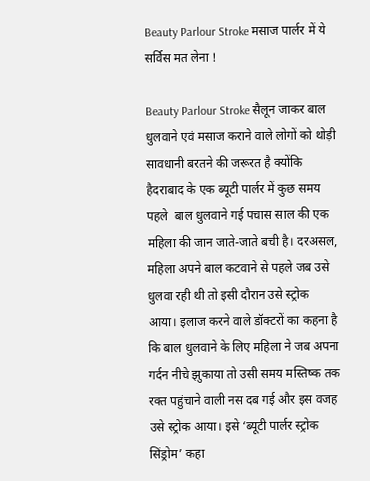Beauty Parlour Stroke मसाज पार्लर में ये सर्विस मत लेना !

Beauty Parlour Stroke सैलून जाकर बाल धुलवाने एवं मसाज कराने वाले लोगों को थोड़ी सावधानी बरतने की जरूरत है क्योंकि हैदराबाद के एक ब्यूटी पार्लर में कुछ समय पहले  बाल धुलवाने गई पचास साल की एक महिला की जान जाते-जाते बची है। दरअसल, महिला अपने बाल कटवाने से पहले जब उसे धुलवा रही थी तो इसी दौरान उसे स्ट्रोक आया। इलाज करने वाले डॉक्टरों का कहना है कि बाल धुलवाने के लिए महिला ने जब अपना गर्दन नीचे झुकाया तो उसी समय मस्तिष्क तक रक्त पहुंचाने वाली नस दब गई और इस वजह उसे स्ट्रोक आया। इसे ‘ब्यूटी पार्लर स्ट्रोक सिंड्रोम’ कहा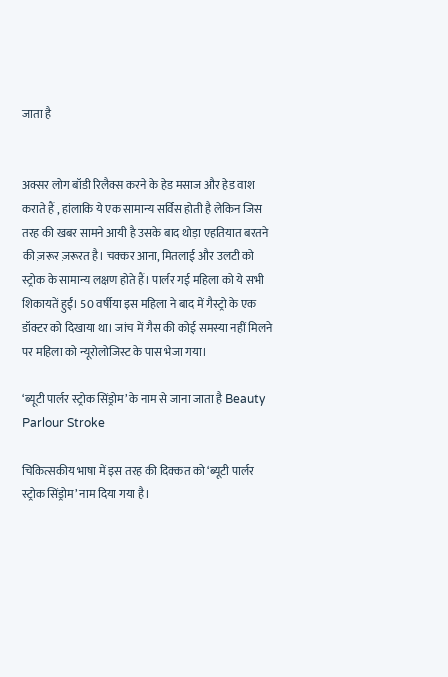जाता है


अक्सर लोग बॉडी रिलैक्स करने के हेड मसाज और हेड वाश कराते हैं , हांलाकि ये एक सामान्य सर्विस होती है लेकिन जिस तरह की खबर सामने आयी है उसके बाद थोड़ा एहतियात बरतने की ज़रूर ज़रूरत है। चक्कर आना, मितलाई और उलटी को स्ट्रोक के सामान्य लक्षण होते हैं। पार्लर गई महिला को ये सभी शिकायतें हुईं। 50 वर्षीया इस महिला ने बाद में गैस्ट्रो के एक डॉक्टर को दिखाया था। जांच में गैस की कोई समस्या नहीं मिलने पर महिला को न्यूरोलोजिस्ट के पास भेजा गया।

‘ब्यूटी पार्लर स्ट्रोक सिंड्रोम’ के नाम से जाना जाता है Beauty Parlour Stroke

चिकित्सकीय भाषा में इस तरह की दिक्कत को ‘ब्यूटी पार्लर स्ट्रोक सिंड्रोम’ नाम दिया गया है।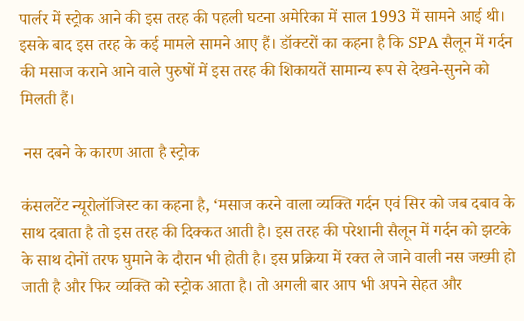पार्लर में स्ट्रोक आने की इस तरह की पहली घटना अमेरिका में साल 1993 में सामने आई थी। इसके बाद इस तरह के कई मामले सामने आए हैं। डॉक्टरों का कहना है कि SPA सैलून में गर्दन की मसाज कराने आने वाले पुरुषों में इस तरह की शिकायतें सामान्य रूप से देखने-सुनने को मिलती हैं।

 नस दबने के कारण आता है स्ट्रोक

कंसलटेंट न्यूरोलॉजिस्ट का कहना है, ‘मसाज करने वाला व्यक्ति गर्दन एवं सिर को जब दबाव के साथ दबाता है तो इस तरह की दिक्कत आती है। इस तरह की परेशानी सैलून में गर्दन को झटके के साथ दोनों तरफ घुमाने के दौरान भी होती है। इस प्रक्रिया में रक्त ले जाने वाली नस जख्मी हो जाती है और फिर व्यक्ति को स्ट्रोक आता है। तो अगली बार आप भी अपने सेहत और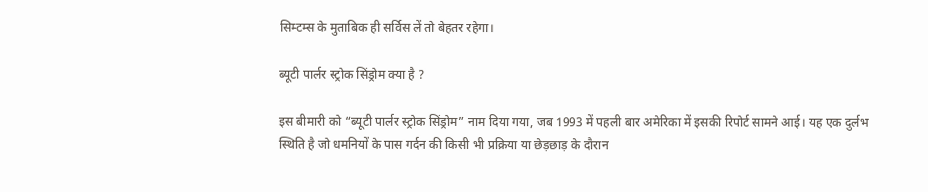सिम्टम्स के मुताबिक ही सर्विस लें तो बेहतर रहेगा।

ब्यूटी पार्लर स्ट्रोक सिंड्रोम क्या है ?

इस बीमारी को “ब्यूटी पार्लर स्ट्रोक सिंड्रोम” नाम दिया गया, जब 1993 में पहली बार अमेरिका में इसकी रिपोर्ट सामने आई। यह एक दुर्लभ स्थिति है जो धमनियों के पास गर्दन की किसी भी प्रक्रिया या छेड़छाड़ के दौरान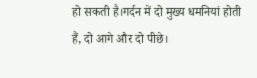हो सकती है।गर्दन में दो मुख्य धमनियां होती हैं, दो आगे और दो पीछे।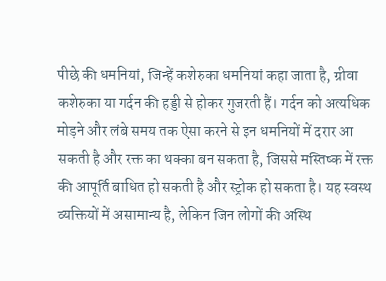पीछे की धमनियां, जिन्हें कशेरुका धमनियां कहा जाता है, ग्रीवा कशेरुका या गर्दन की हड्डी से होकर गुजरती हैं। गर्दन को अत्यधिक मोड़ने और लंबे समय तक ऐसा करने से इन धमनियों में दरार आ सकती है और रक्त का थक्का बन सकता है, जिससे मस्तिष्क में रक्त की आपूर्ति बाधित हो सकती है और स्ट्रोक हो सकता है। यह स्वस्थ व्यक्तियों में असामान्य है, लेकिन जिन लोगों की अस्थि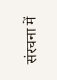संरचना में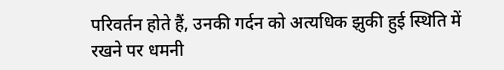परिवर्तन होते हैं, उनकी गर्दन को अत्यधिक झुकी हुई स्थिति में रखने पर धमनी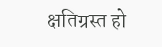क्षतिग्रस्त हो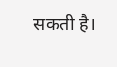सकती है।